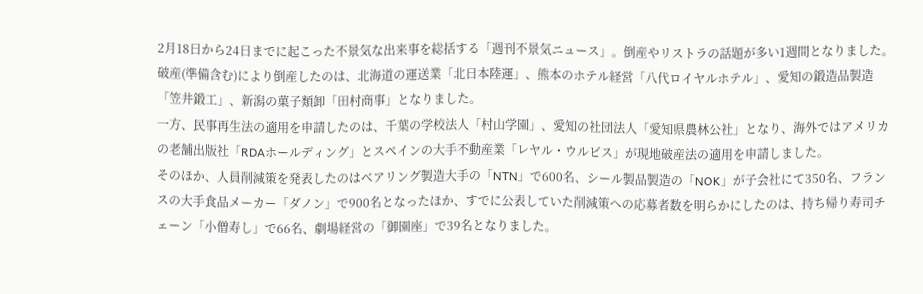2月18日から24日までに起こった不景気な出来事を総括する「週刊不景気ニュース」。倒産やリストラの話題が多い1週間となりました。
破産(準備含む)により倒産したのは、北海道の運送業「北日本陸運」、熊本のホテル経営「八代ロイヤルホテル」、愛知の鍛造品製造「笠井鍛工」、新潟の菓子類卸「田村商事」となりました。
一方、民事再生法の適用を申請したのは、千葉の学校法人「村山学園」、愛知の社団法人「愛知県農林公社」となり、海外ではアメリカの老舗出版社「RDAホールディング」とスペインの大手不動産業「レヤル・ウルビス」が現地破産法の適用を申請しました。
そのほか、人員削減策を発表したのはベアリング製造大手の「NTN」で600名、シール製品製造の「NOK」が子会社にて350名、フランスの大手食品メーカー「ダノン」で900名となったほか、すでに公表していた削減策への応募者数を明らかにしたのは、持ち帰り寿司チェーン「小僧寿し」で66名、劇場経営の「御園座」で39名となりました。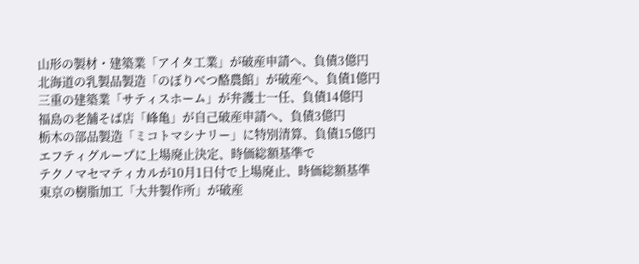山形の製材・建築業「アイタ工業」が破産申請へ、負債3億円
北海道の乳製品製造「のぼりべつ酪農館」が破産へ、負債1億円
三重の建築業「サティスホーム」が弁護士一任、負債14億円
福島の老舗そば店「峰亀」が自己破産申請へ、負債3億円
栃木の部品製造「ミコトマシナリー」に特別清算、負債15億円
エフティグループに上場廃止決定、時価総額基準で
テクノマセマティカルが10月1日付で上場廃止、時価総額基準
東京の樹脂加工「大井製作所」が破産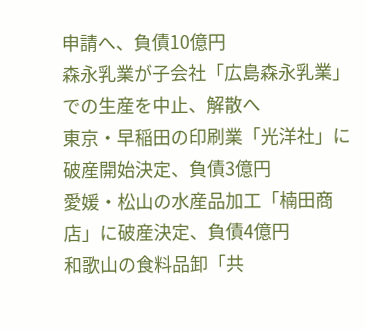申請へ、負債10億円
森永乳業が子会社「広島森永乳業」での生産を中止、解散へ
東京・早稲田の印刷業「光洋社」に破産開始決定、負債3億円
愛媛・松山の水産品加工「楠田商店」に破産決定、負債4億円
和歌山の食料品卸「共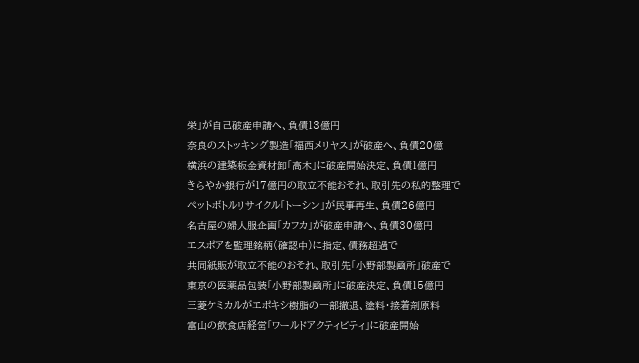栄」が自己破産申請へ、負債13億円
奈良のストッキング製造「福西メリヤス」が破産へ、負債20億
横浜の建築板金資材卸「高木」に破産開始決定、負債1億円
きらやか銀行が17億円の取立不能おそれ、取引先の私的整理で
ペットボトルリサイクル「トーシン」が民事再生、負債26億円
名古屋の婦人服企画「カフカ」が破産申請へ、負債30億円
エスポアを監理銘柄(確認中)に指定、債務超過で
共同紙販が取立不能のおそれ、取引先「小野部製凾所」破産で
東京の医薬品包装「小野部製凾所」に破産決定、負債15億円
三菱ケミカルがエポキシ樹脂の一部撤退、塗料・接着剤原料
富山の飲食店経営「ワールドアクティビティ」に破産開始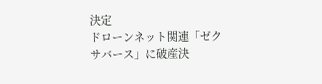決定
ドローンネット関連「ゼクサバース」に破産決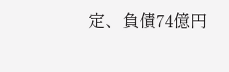定、負債74億円